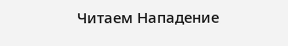Читаем Нападение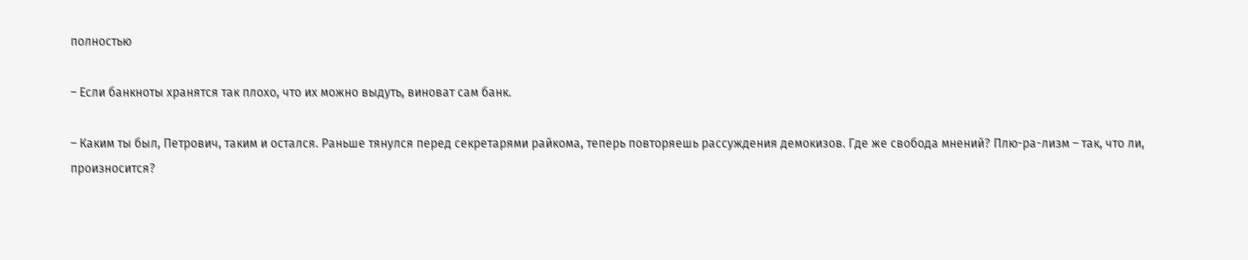полностью

– Если банкноты хранятся так плохо, что их можно выдуть, виноват сам банк.

– Каким ты был, Петрович, таким и остался. Раньше тянулся перед секретарями райкома, теперь повторяешь рассуждения демокизов. Где же свобода мнений? Плю-ра-лизм – так, что ли, произносится?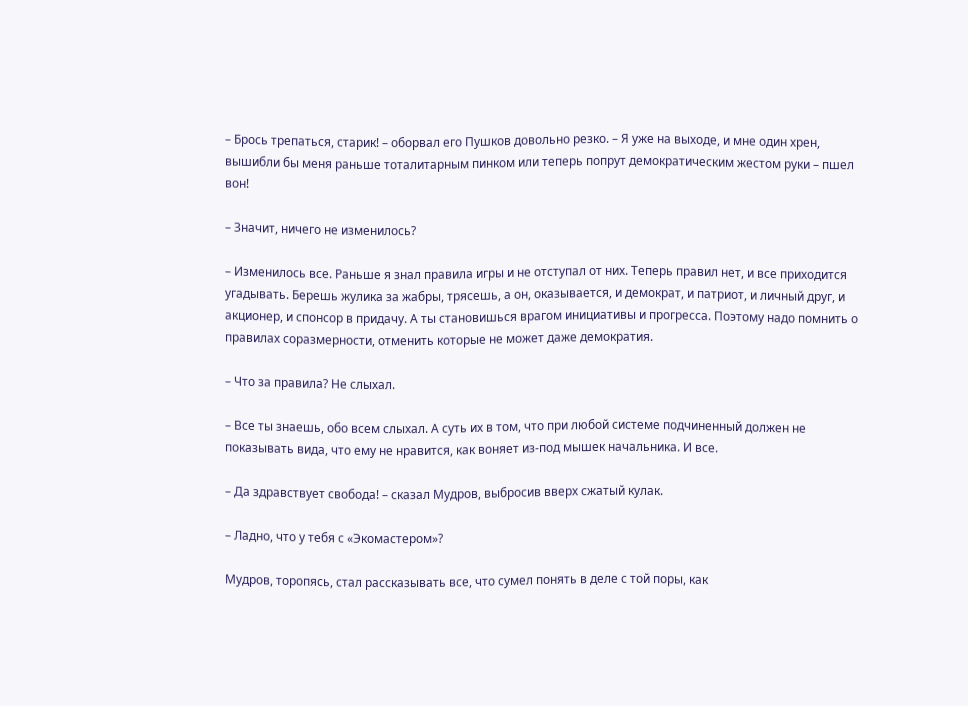– Брось трепаться, старик! – оборвал его Пушков довольно резко. – Я уже на выходе, и мне один хрен, вышибли бы меня раньше тоталитарным пинком или теперь попрут демократическим жестом руки – пшел вон!

– Значит, ничего не изменилось?

– Изменилось все. Раньше я знал правила игры и не отступал от них. Теперь правил нет, и все приходится угадывать. Берешь жулика за жабры, трясешь, а он, оказывается, и демократ, и патриот, и личный друг, и акционер, и спонсор в придачу. А ты становишься врагом инициативы и прогресса. Поэтому надо помнить о правилах соразмерности, отменить которые не может даже демократия.

– Что за правила? Не слыхал.

– Все ты знаешь, обо всем слыхал. А суть их в том, что при любой системе подчиненный должен не показывать вида, что ему не нравится, как воняет из-под мышек начальника. И все.

– Да здравствует свобода! – сказал Мудров, выбросив вверх сжатый кулак.

– Ладно, что у тебя с «Экомастером»?

Мудров, торопясь, стал рассказывать все, что сумел понять в деле с той поры, как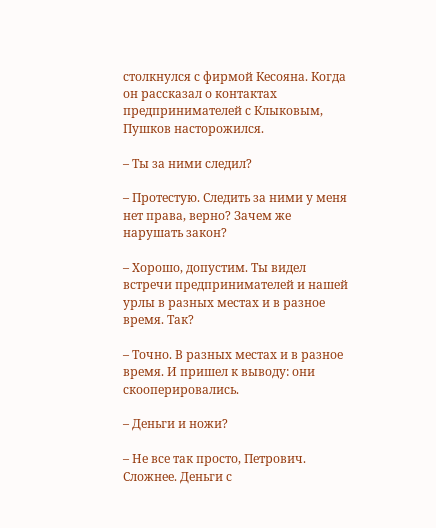столкнулся с фирмой Кесояна. Когда он рассказал о контактах предпринимателей с Клыковым, Пушков насторожился.

– Ты за ними следил?

– Протестую. Следить за ними у меня нет права, верно? Зачем же нарушать закон?

– Хорошо, допустим. Ты видел встречи предпринимателей и нашей урлы в разных местах и в разное время. Так?

– Точно. В разных местах и в разное время. И пришел к выводу: они скооперировались.

– Деньги и ножи?

– Не все так просто, Петрович. Сложнее. Деньги с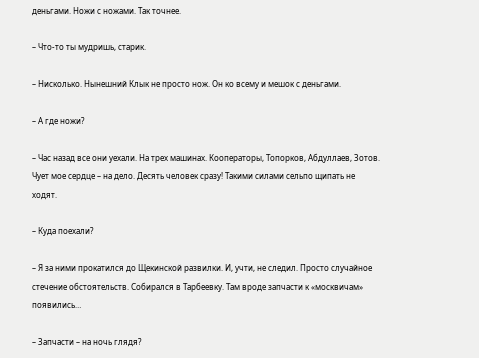деньгами. Ножи с ножами. Так точнее.

– Что-то ты мудришь, старик.

– Нисколько. Нынешний Клык не просто нож. Он ко всему и мешок с деньгами.

– А где ножи?

– Час назад все они уехали. На трех машинах. Кооператоры, Топорков, Абдуллаев, Зотов. Чует мое сердце – на дело. Десять человек сразу! Такими силами сельпо щипать не ходят.

– Куда поехали?

– Я за ними прокатился до Щекинской развилки. И, учти, не следил. Просто случайное стечение обстоятельств. Собирался в Тарбеевку. Там вроде запчасти к «москвичам» появились…

– Запчасти – на ночь глядя?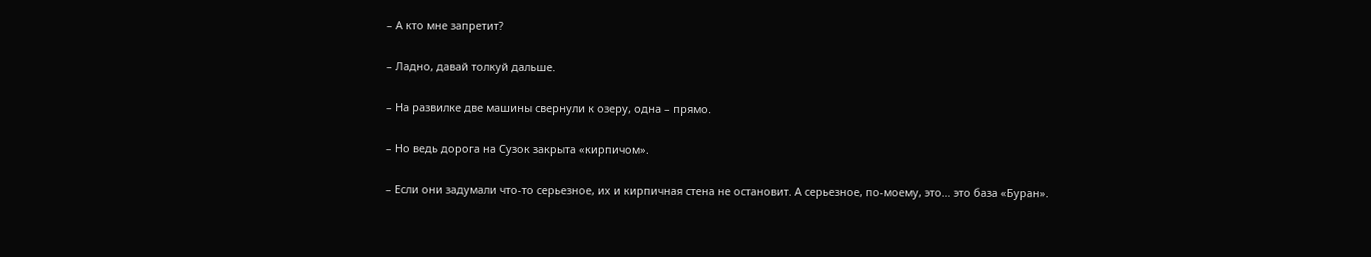– А кто мне запретит?

– Ладно, давай толкуй дальше.

– На развилке две машины свернули к озеру, одна – прямо.

– Но ведь дорога на Сузок закрыта «кирпичом».

– Если они задумали что-то серьезное, их и кирпичная стена не остановит. А серьезное, по-моему, это… это база «Буран».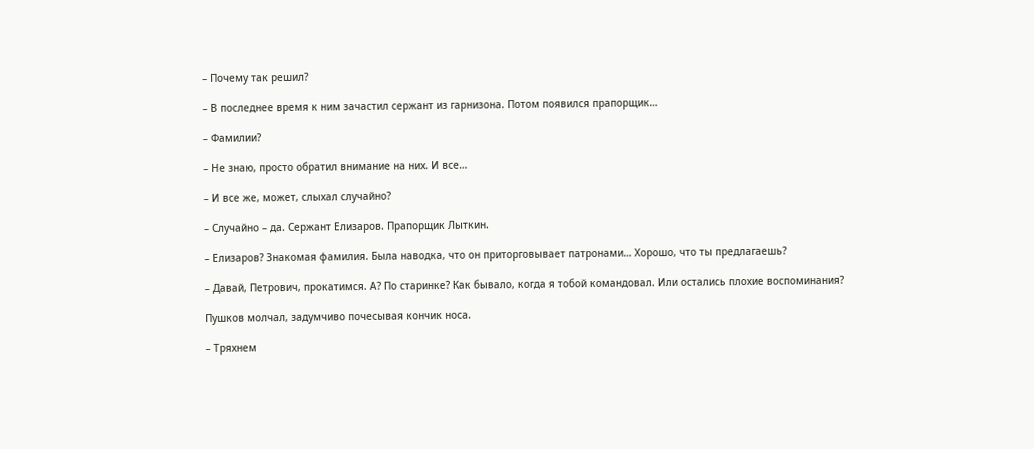– Почему так решил?

– В последнее время к ним зачастил сержант из гарнизона. Потом появился прапорщик…

– Фамилии?

– Не знаю, просто обратил внимание на них. И все…

– И все же, может, слыхал случайно?

– Случайно – да. Сержант Елизаров. Прапорщик Лыткин.

– Елизаров? Знакомая фамилия. Была наводка, что он приторговывает патронами… Хорошо, что ты предлагаешь?

– Давай, Петрович, прокатимся. А? По старинке? Как бывало, когда я тобой командовал. Или остались плохие воспоминания?

Пушков молчал, задумчиво почесывая кончик носа.

– Тряхнем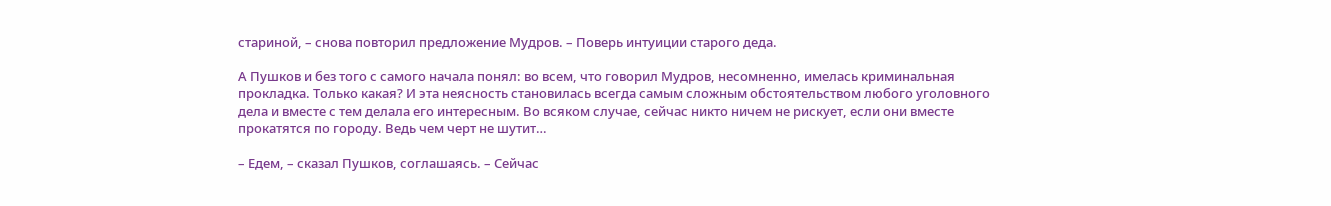стариной, – снова повторил предложение Мудров. – Поверь интуиции старого деда.

А Пушков и без того с самого начала понял: во всем, что говорил Мудров, несомненно, имелась криминальная прокладка. Только какая? И эта неясность становилась всегда самым сложным обстоятельством любого уголовного дела и вместе с тем делала его интересным. Во всяком случае, сейчас никто ничем не рискует, если они вместе прокатятся по городу. Ведь чем черт не шутит…

– Едем, – сказал Пушков, соглашаясь. – Сейчас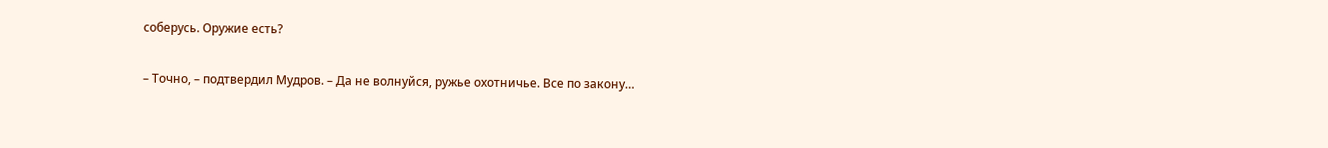соберусь. Оружие есть?

– Точно, – подтвердил Мудров. – Да не волнуйся, ружье охотничье. Все по закону…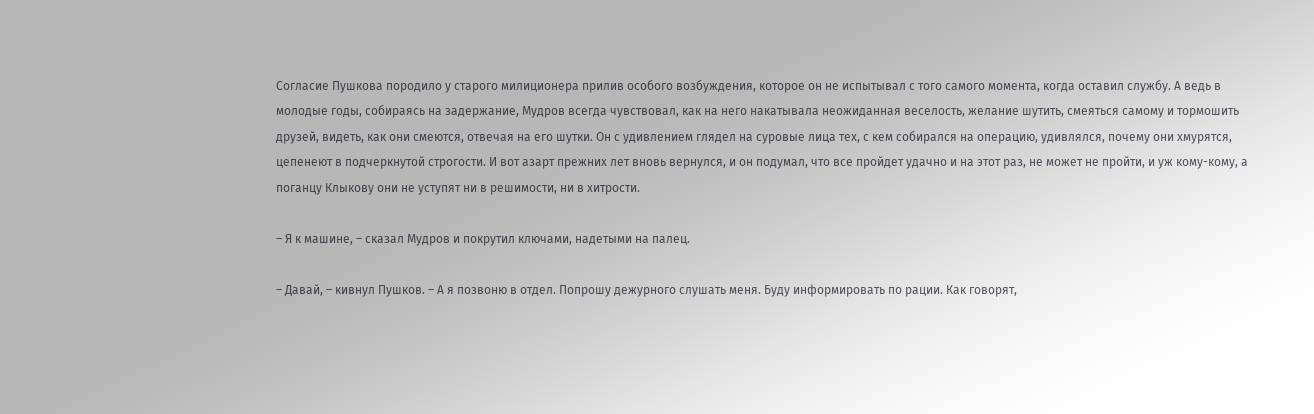Согласие Пушкова породило у старого милиционера прилив особого возбуждения, которое он не испытывал с того самого момента, когда оставил службу. А ведь в молодые годы, собираясь на задержание, Мудров всегда чувствовал, как на него накатывала неожиданная веселость, желание шутить, смеяться самому и тормошить друзей, видеть, как они смеются, отвечая на его шутки. Он с удивлением глядел на суровые лица тех, с кем собирался на операцию, удивлялся, почему они хмурятся, цепенеют в подчеркнутой строгости. И вот азарт прежних лет вновь вернулся, и он подумал, что все пройдет удачно и на этот раз, не может не пройти, и уж кому-кому, а поганцу Клыкову они не уступят ни в решимости, ни в хитрости.

– Я к машине, – сказал Мудров и покрутил ключами, надетыми на палец.

– Давай, – кивнул Пушков. – А я позвоню в отдел. Попрошу дежурного слушать меня. Буду информировать по рации. Как говорят,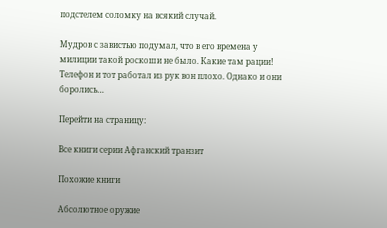подстелем соломку на всякий случай.

Мудров с завистью подумал, что в его времена у милиции такой роскоши не было. Какие там рации! Телефон и тот работал из рук вон плохо. Однако и они боролись…

Перейти на страницу:

Все книги серии Афганский транзит

Похожие книги

Абсолютное оружие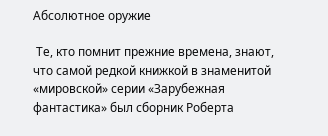Абсолютное оружие

 Те, кто помнит прежние времена, знают, что самой редкой книжкой в знаменитой «мировской» серии «Зарубежная фантастика» был сборник Роберта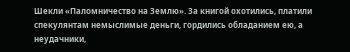Шекли «Паломничество на Землю». За книгой охотились, платили спекулянтам немыслимые деньги, гордились обладанием ею, а неудачники,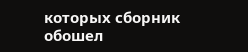которых сборник обошел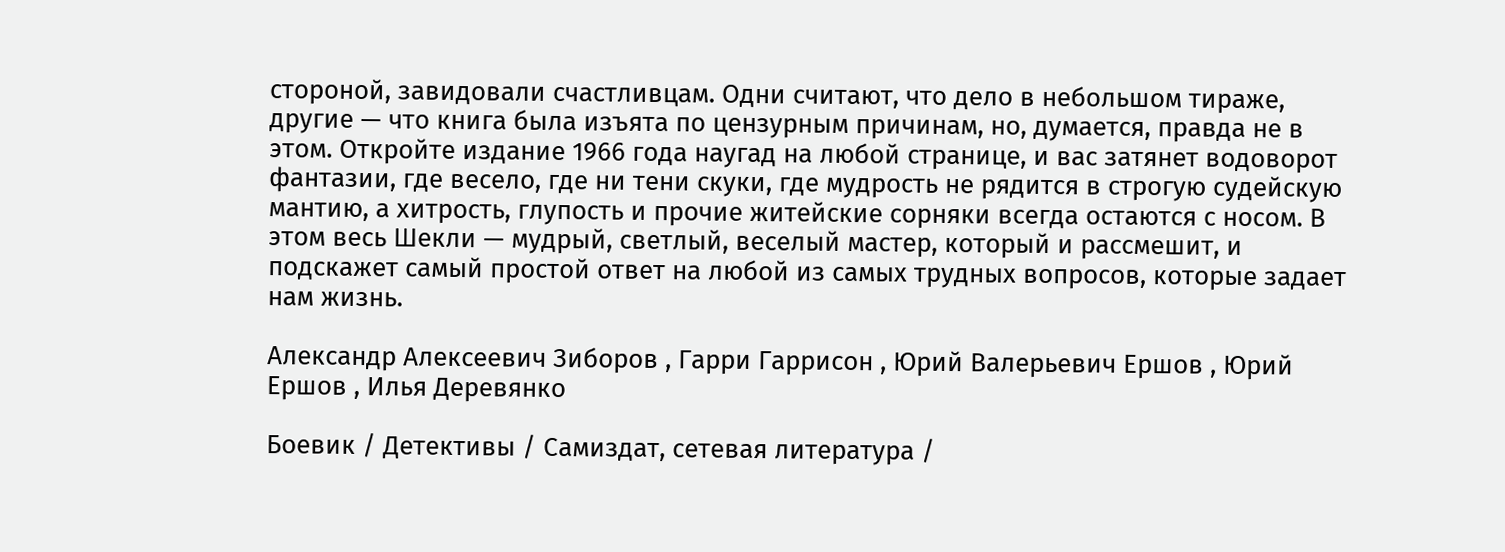стороной, завидовали счастливцам. Одни считают, что дело в небольшом тираже, другие — что книга была изъята по цензурным причинам, но, думается, правда не в этом. Откройте издание 1966 года наугад на любой странице, и вас затянет водоворот фантазии, где весело, где ни тени скуки, где мудрость не рядится в строгую судейскую мантию, а хитрость, глупость и прочие житейские сорняки всегда остаются с носом. В этом весь Шекли — мудрый, светлый, веселый мастер, который и рассмешит, и подскажет самый простой ответ на любой из самых трудных вопросов, которые задает нам жизнь.

Александр Алексеевич Зиборов , Гарри Гаррисон , Юрий Валерьевич Ершов , Юрий Ершов , Илья Деревянко

Боевик / Детективы / Самиздат, сетевая литература /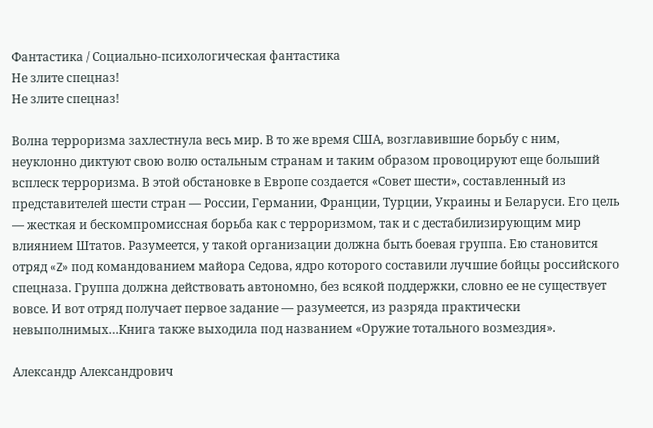Фантастика / Социально-психологическая фантастика
Не злите спецназ!
Не злите спецназ!

Волна терроризма захлестнула весь мир. В то же время США, возглавившие борьбу с ним, неуклонно диктуют свою волю остальным странам и таким образом провоцируют еще больший всплеск терроризма. В этой обстановке в Европе создается «Совет шести», составленный из представителей шести стран — России, Германии, Франции, Турции, Украины и Беларуси. Его цель — жесткая и бескомпромиссная борьба как с терроризмом, так и с дестабилизирующим мир влиянием Штатов. Разумеется, у такой организации должна быть боевая группа. Ею становится отряд «Z» под командованием майора Седова, ядро которого составили лучшие бойцы российского спецназа. Группа должна действовать автономно, без всякой поддержки, словно ее не существует вовсе. И вот отряд получает первое задание — разумеется, из разряда практически невыполнимых…Книга также выходила под названием «Оружие тотального возмездия».

Александр Александрович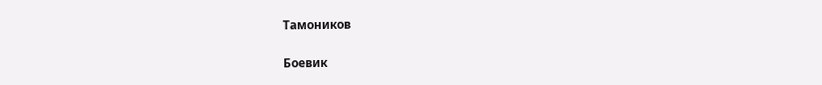Тамоников

Боевик